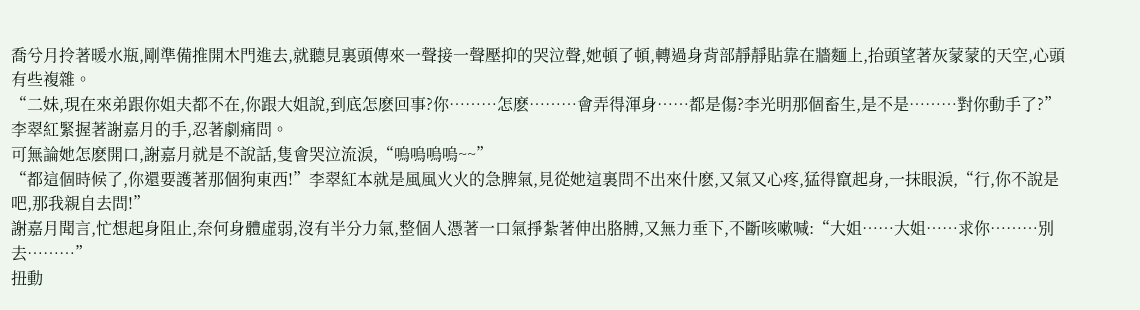喬兮月拎著暖水瓶,剛準備推開木門進去,就聽見裏頭傳來一聲接一聲壓抑的哭泣聲,她頓了頓,轉過身背部靜靜貼靠在牆麵上,抬頭望著灰蒙蒙的天空,心頭有些複雜。
“二妹,現在來弟跟你姐夫都不在,你跟大姐說,到底怎麽回事?你………怎麽………會弄得渾身……都是傷?李光明那個畜生,是不是………對你動手了?”李翠紅緊握著謝嘉月的手,忍著劇痛問。
可無論她怎麽開口,謝嘉月就是不說話,隻會哭泣流淚,“嗚嗚嗚嗚~~”
“都這個時候了,你還要護著那個狗東西!”李翠紅本就是風風火火的急脾氣,見從她這裏問不出來什麽,又氣又心疼,猛得竄起身,一抹眼淚,“行,你不說是吧,那我親自去問!”
謝嘉月聞言,忙想起身阻止,奈何身體虛弱,沒有半分力氣,整個人憑著一口氣掙紮著伸出胳膊,又無力垂下,不斷咳嗽喊:“大姐……大姐……求你………別去………”
扭動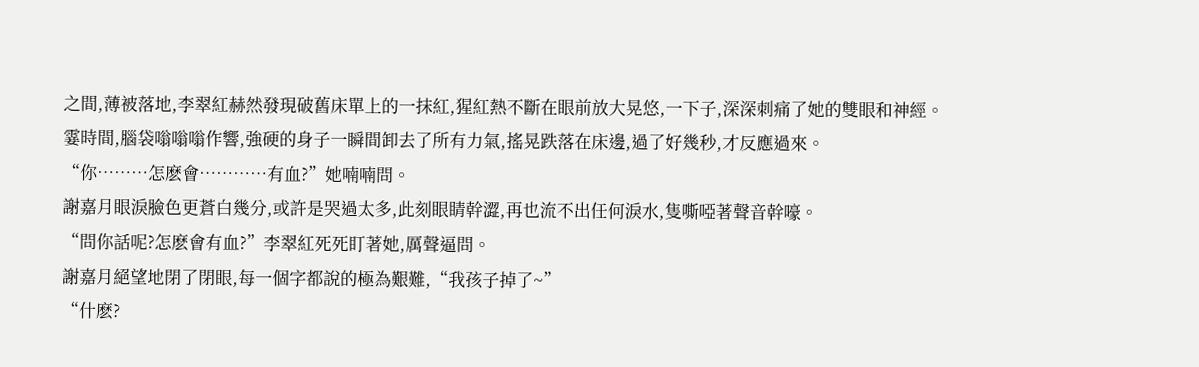之間,薄被落地,李翠紅赫然發現破舊床單上的一抹紅,猩紅熱不斷在眼前放大晃悠,一下子,深深刺痛了她的雙眼和神經。
霎時間,腦袋嗡嗡嗡作響,強硬的身子一瞬間卸去了所有力氣,搖晃跌落在床邊,過了好幾秒,才反應過來。
“你………怎麽會…………有血?”她喃喃問。
謝嘉月眼淚臉色更蒼白幾分,或許是哭過太多,此刻眼睛幹澀,再也流不出任何淚水,隻嘶啞著聲音幹嚎。
“問你話呢?怎麽會有血?”李翠紅死死盯著她,厲聲逼問。
謝嘉月絕望地閉了閉眼,每一個字都說的極為艱難,“我孩子掉了~”
“什麽?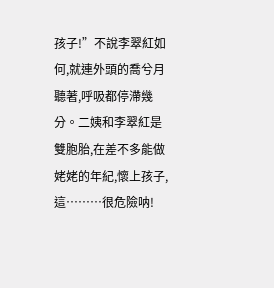孩子!”不說李翠紅如何,就連外頭的喬兮月聽著,呼吸都停滯幾分。二姨和李翠紅是雙胞胎,在差不多能做姥姥的年紀,懷上孩子,這………很危險呐!